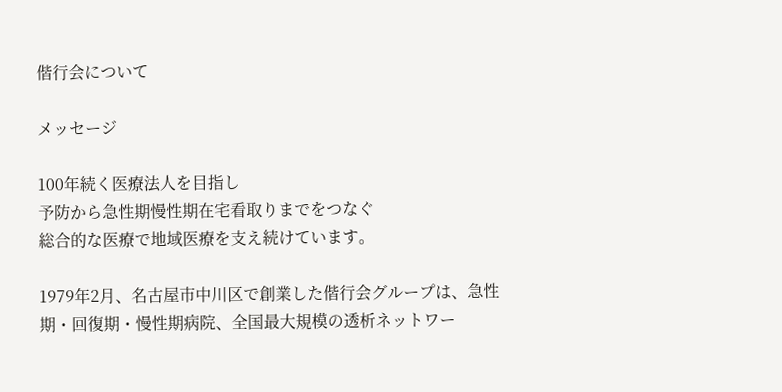偕行会について

メッセージ

100年続く医療法人を目指し
予防から急性期慢性期在宅看取りまでをつなぐ
総合的な医療で地域医療を支え続けています。

1979年2月、名古屋市中川区で創業した偕行会グループは、急性期・回復期・慢性期病院、全国最大規模の透析ネットワー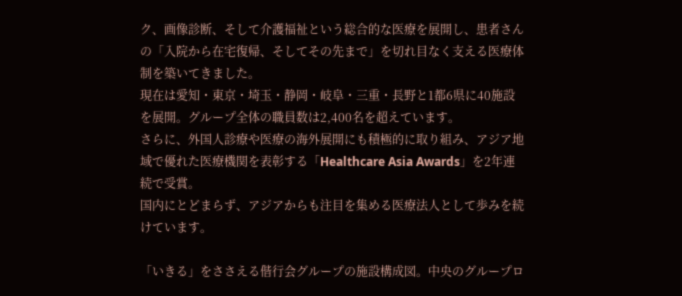ク、画像診断、そして介護福祉という総合的な医療を展開し、患者さんの「入院から在宅復帰、そしてその先まで」を切れ目なく支える医療体制を築いてきました。
現在は愛知・東京・埼玉・静岡・岐阜・三重・長野と1都6県に40施設を展開。グループ全体の職員数は2,400名を超えています。
さらに、外国人診療や医療の海外展開にも積極的に取り組み、アジア地域で優れた医療機関を表彰する「Healthcare Asia Awards」を2年連続で受賞。
国内にとどまらず、アジアからも注目を集める医療法人として歩みを続けています。

「いきる」をささえる偕行会グループの施設構成図。中央のグループロ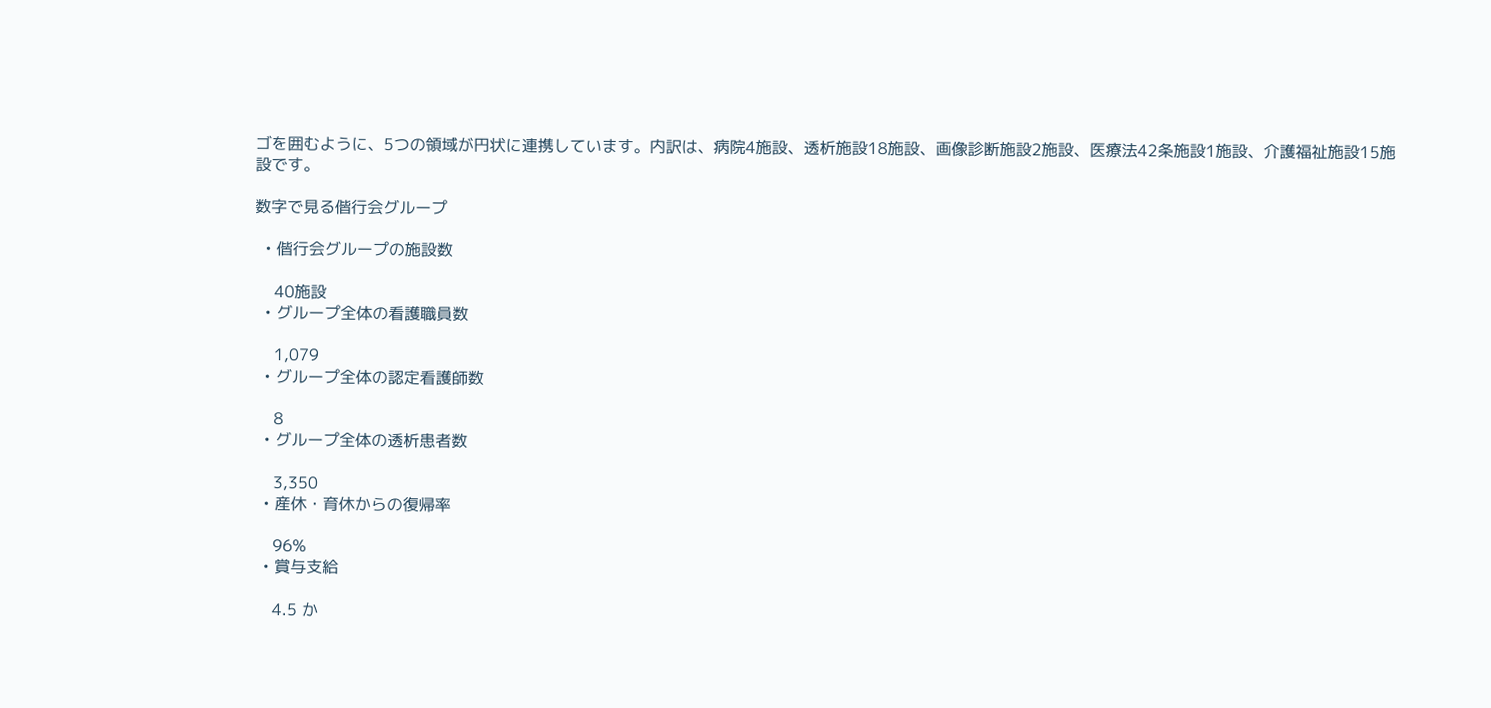ゴを囲むように、5つの領域が円状に連携しています。内訳は、病院4施設、透析施設18施設、画像診断施設2施設、医療法42条施設1施設、介護福祉施設15施設です。

数字で見る偕行会グループ

  • 偕行会グループの施設数

    40施設
  • グループ全体の看護職員数

    1,079
  • グループ全体の認定看護師数

    8
  • グループ全体の透析患者数

    3,350
  • 産休・育休からの復帰率

    96%
  • 賞与支給

    4.5 か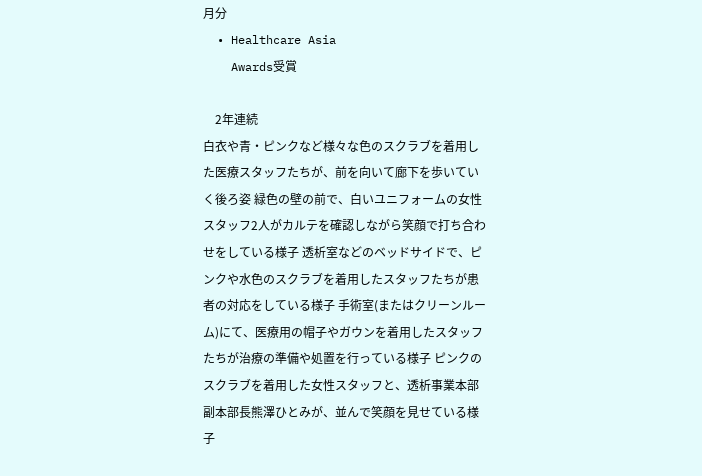月分
  • Healthcare Asia
    Awards受賞

    2年連続
白衣や青・ピンクなど様々な色のスクラブを着用した医療スタッフたちが、前を向いて廊下を歩いていく後ろ姿 緑色の壁の前で、白いユニフォームの女性スタッフ2人がカルテを確認しながら笑顔で打ち合わせをしている様子 透析室などのベッドサイドで、ピンクや水色のスクラブを着用したスタッフたちが患者の対応をしている様子 手術室(またはクリーンルーム)にて、医療用の帽子やガウンを着用したスタッフたちが治療の準備や処置を行っている様子 ピンクのスクラブを着用した女性スタッフと、透析事業本部副本部長熊澤ひとみが、並んで笑顔を見せている様子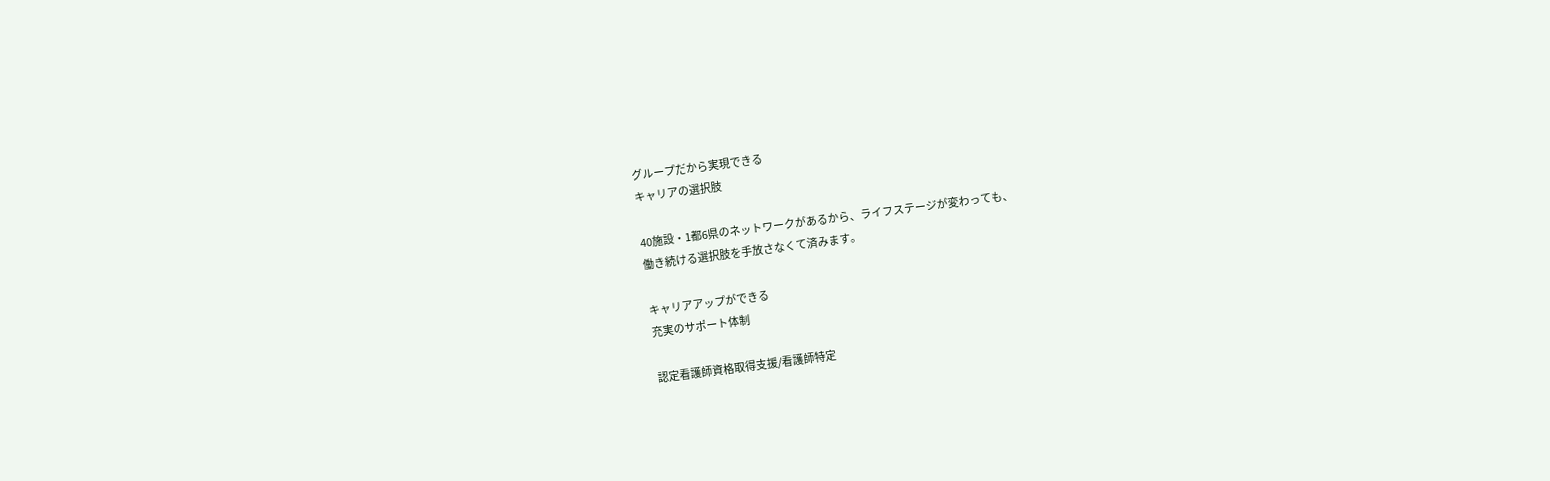グループだから実現できる
キャリアの選択肢

40施設・1都6県のネットワークがあるから、ライフステージが変わっても、
働き続ける選択肢を手放さなくて済みます。

キャリアアップができる
充実のサポート体制

認定看護師資格取得支援/看護師特定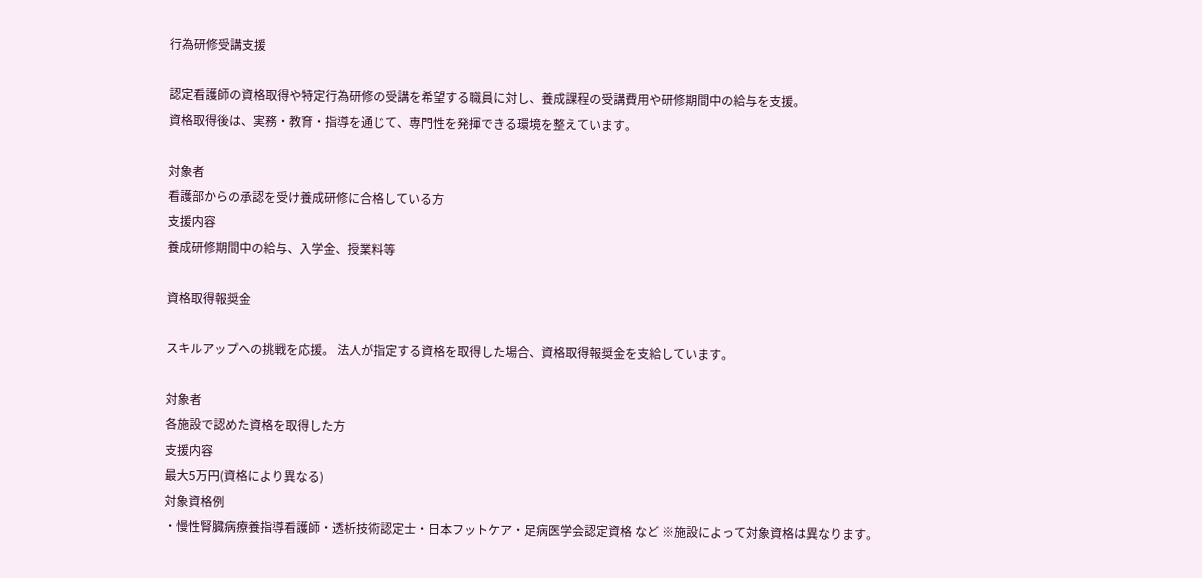行為研修受講支援

認定看護師の資格取得や特定行為研修の受講を希望する職員に対し、養成課程の受講費用や研修期間中の給与を支援。
資格取得後は、実務・教育・指導を通じて、専門性を発揮できる環境を整えています。

対象者
看護部からの承認を受け養成研修に合格している方
支援内容
養成研修期間中の給与、入学金、授業料等

資格取得報奨金

スキルアップへの挑戦を応援。 法人が指定する資格を取得した場合、資格取得報奨金を支給しています。

対象者
各施設で認めた資格を取得した方
支援内容
最大5万円(資格により異なる)
対象資格例
・慢性腎臓病療養指導看護師・透析技術認定士・日本フットケア・足病医学会認定資格 など ※施設によって対象資格は異なります。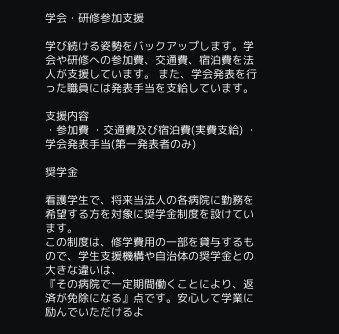学会・研修参加支援

学び続ける姿勢をバックアップします。学会や研修への参加費、交通費、宿泊費を法人が支援しています。 また、学会発表を行った職員には発表手当を支給しています。

支援内容
・参加費 ・交通費及び宿泊費(実費支給) ・学会発表手当(第一発表者のみ)

奨学金

看護学生で、将来当法人の各病院に勤務を希望する方を対象に奨学金制度を設けています。
この制度は、修学費用の一部を貸与するもので、学生支援機構や自治体の奨学金との大きな違いは、
『その病院で一定期間働くことにより、返済が免除になる』点です。安心して学業に励んでいただけるよ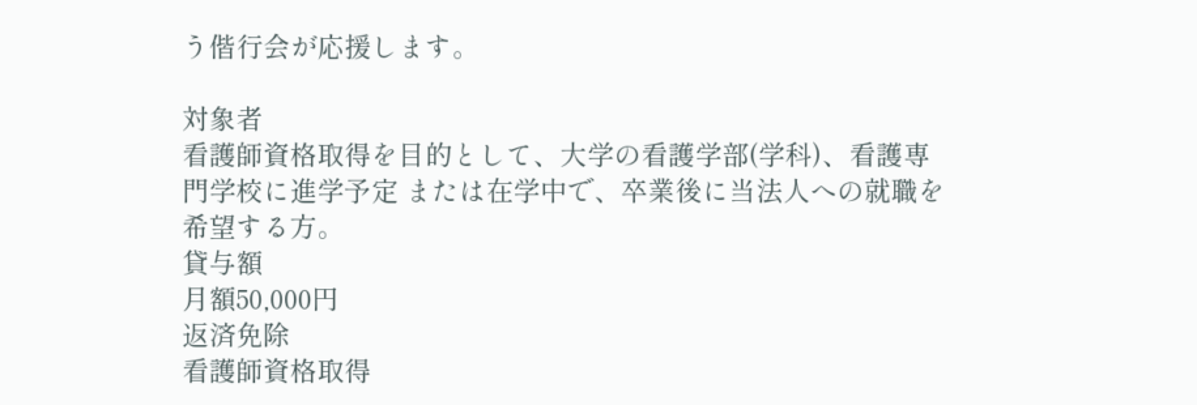う偕行会が応援します。

対象者
看護師資格取得を目的として、大学の看護学部(学科)、看護専門学校に進学予定 または在学中で、卒業後に当法人への就職を希望する方。
貸与額
月額50,000円
返済免除
看護師資格取得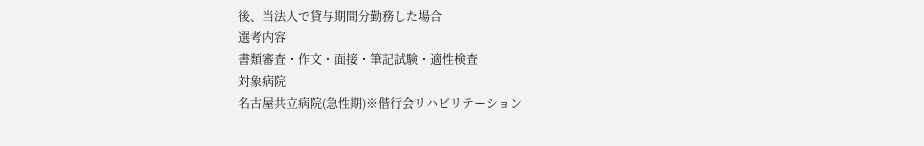後、当法人で貸与期間分勤務した場合
選考内容
書類審査・作文・面接・筆記試験・適性検査
対象病院
名古屋共立病院(急性期)※偕行会リハビリテーション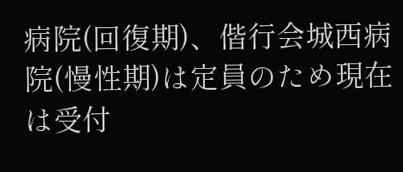病院(回復期)、偕行会城西病院(慢性期)は定員のため現在は受付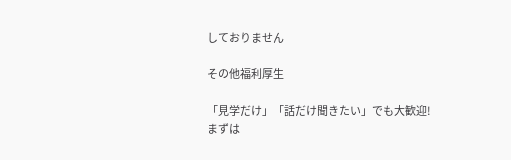しておりません

その他福利厚生

「見学だけ」「話だけ聞きたい」でも大歓迎!
まずは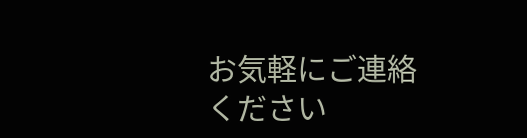お気軽にご連絡ください